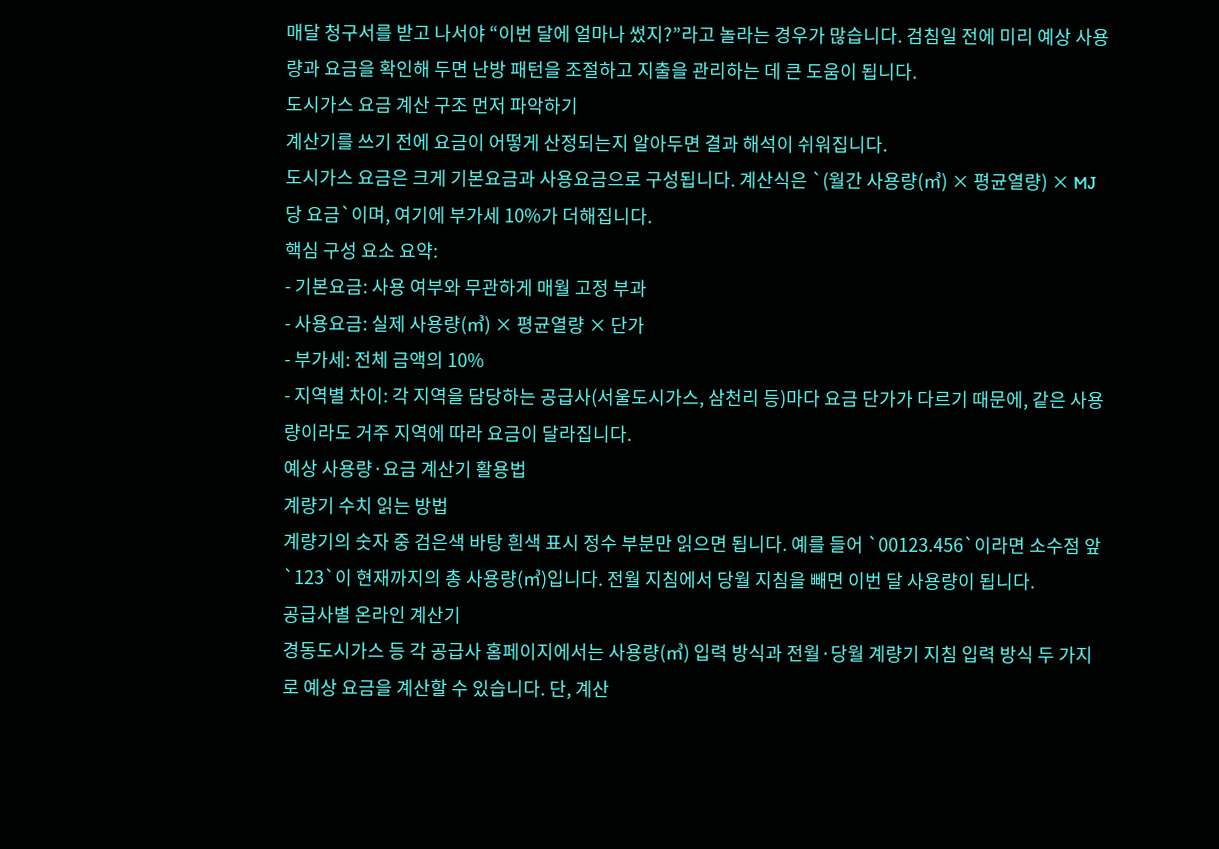매달 청구서를 받고 나서야 “이번 달에 얼마나 썼지?”라고 놀라는 경우가 많습니다. 검침일 전에 미리 예상 사용량과 요금을 확인해 두면 난방 패턴을 조절하고 지출을 관리하는 데 큰 도움이 됩니다.
도시가스 요금 계산 구조 먼저 파악하기
계산기를 쓰기 전에 요금이 어떻게 산정되는지 알아두면 결과 해석이 쉬워집니다.
도시가스 요금은 크게 기본요금과 사용요금으로 구성됩니다. 계산식은 `(월간 사용량(㎥) × 평균열량) × MJ당 요금`이며, 여기에 부가세 10%가 더해집니다.
핵심 구성 요소 요약:
- 기본요금: 사용 여부와 무관하게 매월 고정 부과
- 사용요금: 실제 사용량(㎥) × 평균열량 × 단가
- 부가세: 전체 금액의 10%
- 지역별 차이: 각 지역을 담당하는 공급사(서울도시가스, 삼천리 등)마다 요금 단가가 다르기 때문에, 같은 사용량이라도 거주 지역에 따라 요금이 달라집니다.
예상 사용량·요금 계산기 활용법
계량기 수치 읽는 방법
계량기의 숫자 중 검은색 바탕 흰색 표시 정수 부분만 읽으면 됩니다. 예를 들어 `00123.456`이라면 소수점 앞 `123`이 현재까지의 총 사용량(㎥)입니다. 전월 지침에서 당월 지침을 빼면 이번 달 사용량이 됩니다.
공급사별 온라인 계산기
경동도시가스 등 각 공급사 홈페이지에서는 사용량(㎥) 입력 방식과 전월·당월 계량기 지침 입력 방식 두 가지로 예상 요금을 계산할 수 있습니다. 단, 계산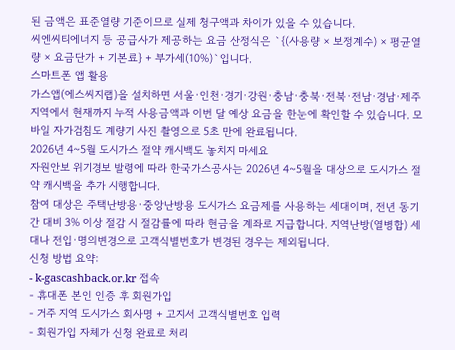된 금액은 표준열량 기준이므로 실제 청구액과 차이가 있을 수 있습니다.
씨엔씨티에너지 등 공급사가 제공하는 요금 산정식은 `{(사용량 × 보정계수) × 평균열량 × 요금단가 + 기본료} + 부가세(10%)`입니다.
스마트폰 앱 활용
가스앱(에스씨지랩)을 설치하면 서울·인천·경기·강원·충남·충북·전북·전남·경남·제주 지역에서 현재까지 누적 사용금액과 이번 달 예상 요금을 한눈에 확인할 수 있습니다. 모바일 자가검침도 계량기 사진 촬영으로 5초 만에 완료됩니다.
2026년 4~5월 도시가스 절약 캐시백도 놓치지 마세요
자원안보 위기경보 발령에 따라 한국가스공사는 2026년 4~5월을 대상으로 도시가스 절약 캐시백을 추가 시행합니다.
참여 대상은 주택난방용·중앙난방용 도시가스 요금제를 사용하는 세대이며, 전년 동기간 대비 3% 이상 절감 시 절감률에 따라 현금을 계좌로 지급합니다. 지역난방(열병합) 세대나 전입·명의변경으로 고객식별번호가 변경된 경우는 제외됩니다.
신청 방법 요약:
- k-gascashback.or.kr 접속
- 휴대폰 본인 인증 후 회원가입
- 거주 지역 도시가스 회사명 + 고지서 고객식별번호 입력
- 회원가입 자체가 신청 완료로 처리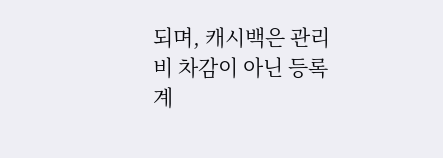되며, 캐시백은 관리비 차감이 아닌 등록 계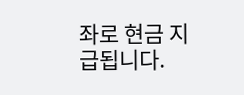좌로 현금 지급됩니다.